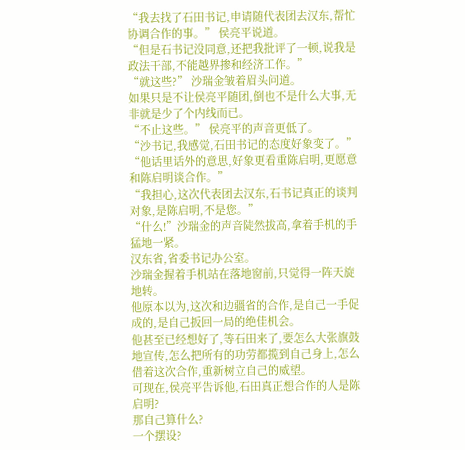“我去找了石田书记,申请随代表团去汉东,帮忙协调合作的事。” 侯亮平说道。
“但是石书记没同意,还把我批评了一顿,说我是政法干部,不能越界掺和经济工作。”
“就这些?” 沙瑞金皱着眉头问道。
如果只是不让侯亮平随团,倒也不是什么大事,无非就是少了个内线而已。
“不止这些。” 侯亮平的声音更低了。
“沙书记,我感觉,石田书记的态度好象变了。”
“他话里话外的意思,好象更看重陈启明,更愿意和陈启明谈合作。”
“我担心,这次代表团去汉东,石书记真正的谈判对象,是陈启明,不是您。”
“什么!”沙瑞金的声音陡然拔高,拿着手机的手猛地一紧。
汉东省,省委书记办公室。
沙瑞金握着手机站在落地窗前,只觉得一阵天旋地转。
他原本以为,这次和边疆省的合作,是自己一手促成的,是自己扳回一局的绝佳机会。
他甚至已经想好了,等石田来了,要怎么大张旗鼓地宣传,怎么把所有的功劳都揽到自己身上,怎么借着这次合作,重新树立自己的威望。
可现在,侯亮平告诉他,石田真正想合作的人是陈启明?
那自己算什么?
一个摆设?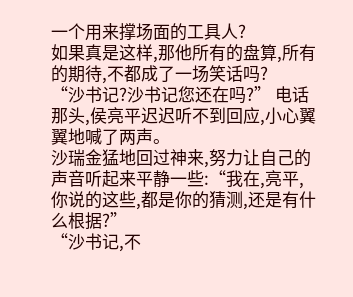一个用来撑场面的工具人?
如果真是这样,那他所有的盘算,所有的期待,不都成了一场笑话吗?
“沙书记?沙书记您还在吗?” 电话那头,侯亮平迟迟听不到回应,小心翼翼地喊了两声。
沙瑞金猛地回过神来,努力让自己的声音听起来平静一些:“我在,亮平,你说的这些,都是你的猜测,还是有什么根据?”
“沙书记,不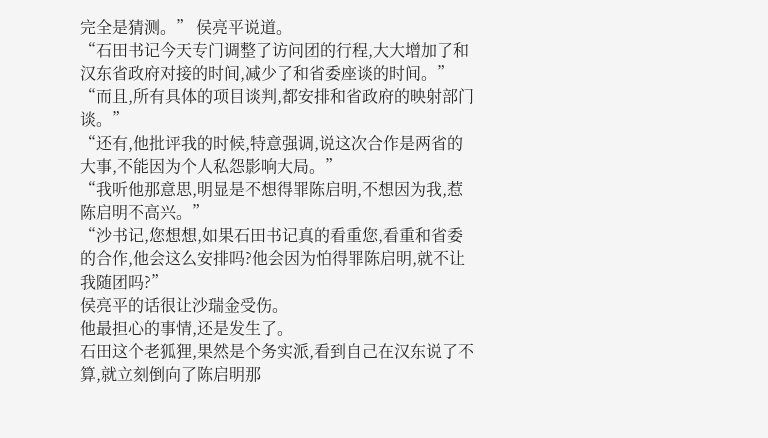完全是猜测。” 侯亮平说道。
“石田书记今天专门调整了访问团的行程,大大增加了和汉东省政府对接的时间,减少了和省委座谈的时间。”
“而且,所有具体的项目谈判,都安排和省政府的映射部门谈。”
“还有,他批评我的时候,特意强调,说这次合作是两省的大事,不能因为个人私怨影响大局。”
“我听他那意思,明显是不想得罪陈启明,不想因为我,惹陈启明不高兴。”
“沙书记,您想想,如果石田书记真的看重您,看重和省委的合作,他会这么安排吗?他会因为怕得罪陈启明,就不让我随团吗?”
侯亮平的话很让沙瑞金受伤。
他最担心的事情,还是发生了。
石田这个老狐狸,果然是个务实派,看到自己在汉东说了不算,就立刻倒向了陈启明那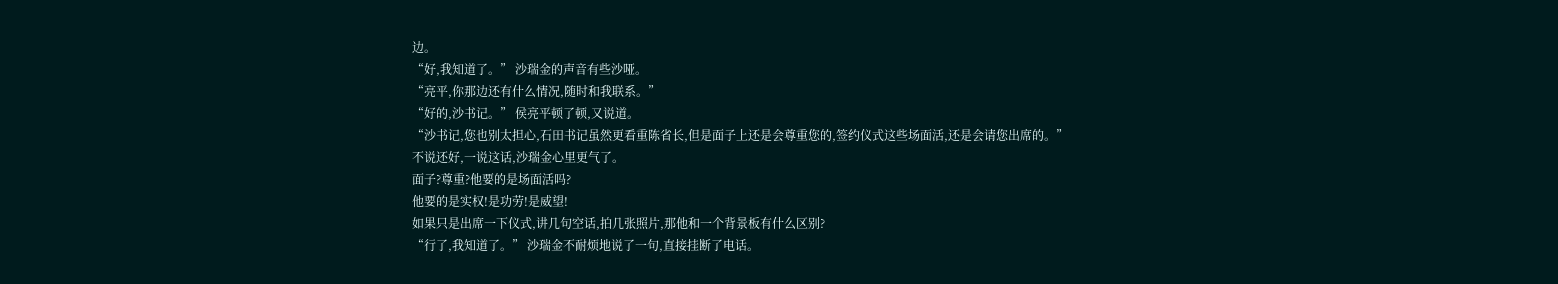边。
“好,我知道了。” 沙瑞金的声音有些沙哑。
“亮平,你那边还有什么情况,随时和我联系。”
“好的,沙书记。” 侯亮平顿了顿,又说道。
“沙书记,您也别太担心,石田书记虽然更看重陈省长,但是面子上还是会尊重您的,签约仪式这些场面活,还是会请您出席的。”
不说还好,一说这话,沙瑞金心里更气了。
面子?尊重?他要的是场面活吗?
他要的是实权!是功劳!是威望!
如果只是出席一下仪式,讲几句空话,拍几张照片,那他和一个背景板有什么区别?
“行了,我知道了。” 沙瑞金不耐烦地说了一句,直接挂断了电话。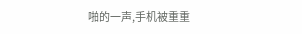啪的一声,手机被重重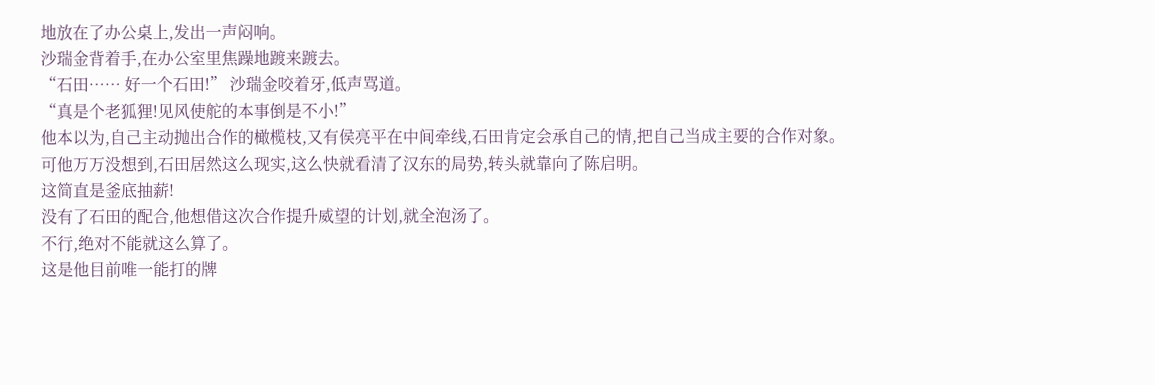地放在了办公桌上,发出一声闷响。
沙瑞金背着手,在办公室里焦躁地踱来踱去。
“石田…… 好一个石田!” 沙瑞金咬着牙,低声骂道。
“真是个老狐狸!见风使舵的本事倒是不小!”
他本以为,自己主动抛出合作的橄榄枝,又有侯亮平在中间牵线,石田肯定会承自己的情,把自己当成主要的合作对象。
可他万万没想到,石田居然这么现实,这么快就看清了汉东的局势,转头就靠向了陈启明。
这简直是釜底抽薪!
没有了石田的配合,他想借这次合作提升威望的计划,就全泡汤了。
不行,绝对不能就这么算了。
这是他目前唯一能打的牌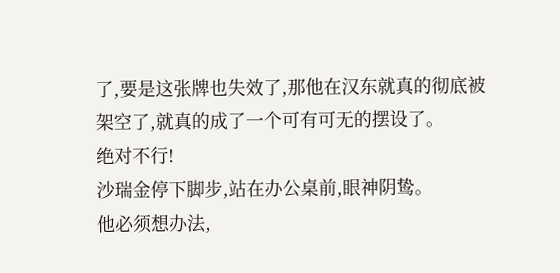了,要是这张牌也失效了,那他在汉东就真的彻底被架空了,就真的成了一个可有可无的摆设了。
绝对不行!
沙瑞金停下脚步,站在办公桌前,眼神阴鸷。
他必须想办法,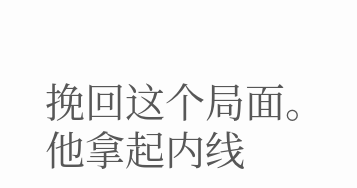挽回这个局面。
他拿起内线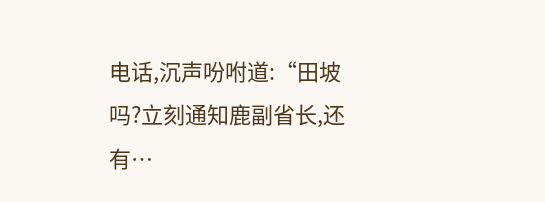电话,沉声吩咐道:“田坡吗?立刻通知鹿副省长,还有…